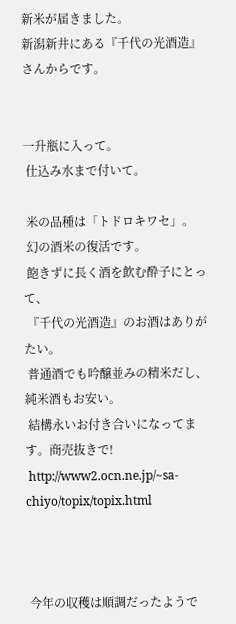新米が届きました。
新潟新井にある『千代の光酒造』さんからです。


一升瓶に入って。
 仕込み水まで付いて。

 米の品種は「トドロキワセ」。
 幻の酒米の復活です。
 飽きずに長く酒を飲む酔子にとって、
 『千代の光酒造』のお酒はありがたい。
 普通酒でも吟醸並みの精米だし、純米酒もお安い。
 結構永いお付き合いになってます。商売抜きで!
 http://www2.ocn.ne.jp/~sa-chiyo/topix/topix.html



 今年の収穫は順調だったようで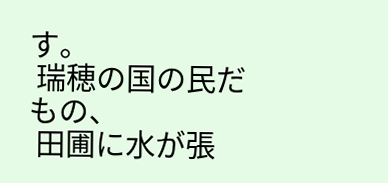す。
 瑞穂の国の民だもの、
 田圃に水が張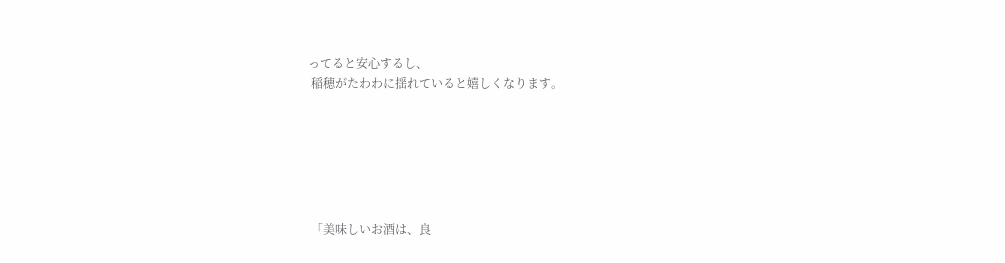ってると安心するし、
 稲穂がたわわに揺れていると嬉しくなります。






 「美味しいお酒は、良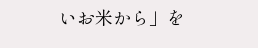いお米から」を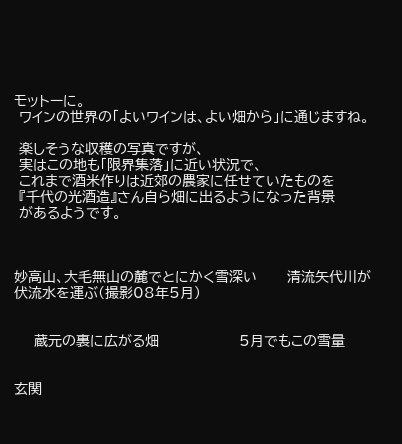モットーに。
 ワインの世界の「よいワインは、よい畑から」に通じますね。

 楽しそうな収穫の写真ですが、
 実はこの地も「限界集落」に近い状況で、
 これまで酒米作りは近郊の農家に任せていたものを
 『千代の光酒造』さん自ら畑に出るようになった背景
 があるようです。



妙高山、大毛無山の麓でとにかく雪深い      清流矢代川が伏流水を運ぶ(撮影08年5月)


    蔵元の裏に広がる畑                5月でもこの雪量


玄関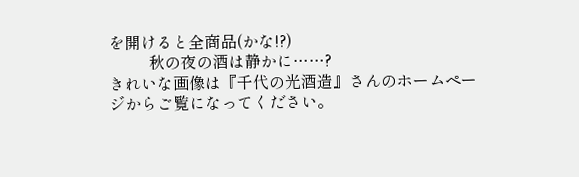を開けると全商品(かな!?)
          秋の夜の酒は静かに……?
きれいな画像は『千代の光酒造』さんのホームページからご覧になってください。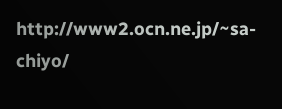http://www2.ocn.ne.jp/~sa-chiyo/